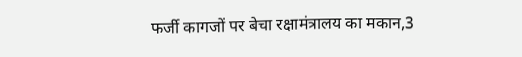फर्जी कागजों पर बेचा रक्षामंत्रालय का मकान,3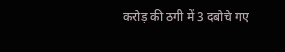करोड़ की ठगी में 3 दबोचे गए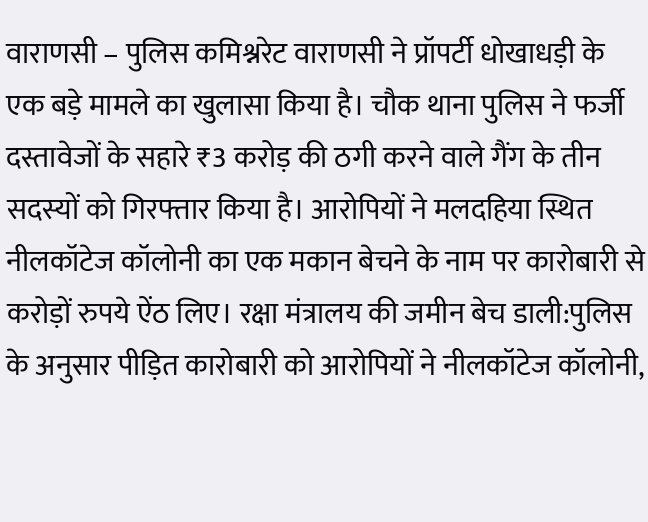वाराणसी – पुलिस कमिश्नरेट वाराणसी ने प्रॉपर्टी धोखाधड़ी के एक बड़े मामले का खुलासा किया है। चौक थाना पुलिस ने फर्जी दस्तावेजों के सहारे ₹3 करोड़ की ठगी करने वाले गैंग के तीन सदस्यों को गिरफ्तार किया है। आरोपियों ने मलदहिया स्थित नीलकॉटेज कॉलोनी का एक मकान बेचने के नाम पर कारोबारी से करोड़ों रुपये ऐंठ लिए। रक्षा मंत्रालय की जमीन बेच डाली:पुलिस के अनुसार पीड़ित कारोबारी को आरोपियों ने नीलकॉटेज कॉलोनी,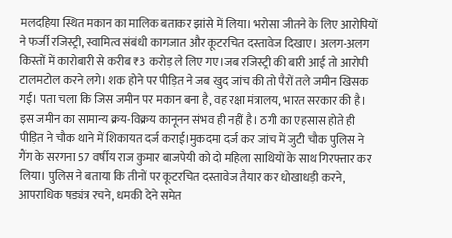मलदहिया स्थित मकान का मालिक बताकर झांसे में लिया। भरोसा जीतने के लिए आरोपियों ने फर्जी रजिस्ट्री, स्वामित्व संबंधी कागजात और कूटरचित दस्तावेज दिखाए। अलग-अलग किस्तों में कारोबारी से करीब ₹3 करोड़ ले लिए गए।जब रजिस्ट्री की बारी आई तो आरोपी टालमटोल करने लगे। शक होने पर पीड़ित ने जब खुद जांच की तो पैरों तले जमीन खिसक गई। पता चला कि जिस जमीन पर मकान बना है, वह रक्षा मंत्रालय, भारत सरकार की है। इस जमीन का सामान्य क्रय-विक्रय कानूनन संभव ही नहीं है। ठगी का एहसास होते ही पीड़ित ने चौक थाने में शिकायत दर्ज कराई।मुकदमा दर्ज कर जांच में जुटी चौक पुलिस ने गैंग के सरगना 57 वर्षीय राज कुमार बाजपेयी को दो महिला साथियों के साथ गिरफ्तार कर लिया। पुलिस ने बताया कि तीनों पर कूटरचित दस्तावेज तैयार कर धोखाधड़ी करने, आपराधिक षड्यंत्र रचने, धमकी देने समेत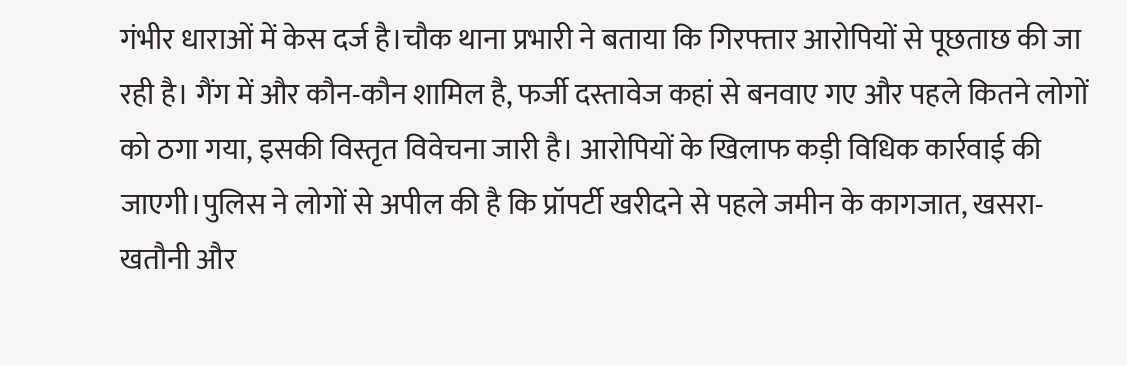गंभीर धाराओं में केस दर्ज है।चौक थाना प्रभारी ने बताया कि गिरफ्तार आरोपियों से पूछताछ की जा रही है। गैंग में और कौन-कौन शामिल है, फर्जी दस्तावेज कहां से बनवाए गए और पहले कितने लोगों को ठगा गया, इसकी विस्तृत विवेचना जारी है। आरोपियों के खिलाफ कड़ी विधिक कार्रवाई की जाएगी।पुलिस ने लोगों से अपील की है कि प्रॉपर्टी खरीदने से पहले जमीन के कागजात, खसरा-खतौनी और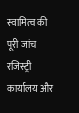स्वामित्व की पूरी जांच रजिस्ट्री कार्यालय और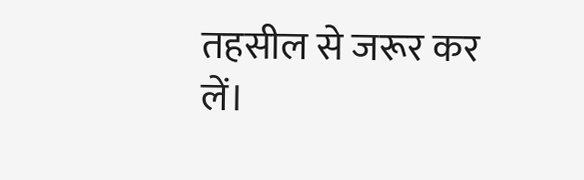तहसील से जरूर कर लें।